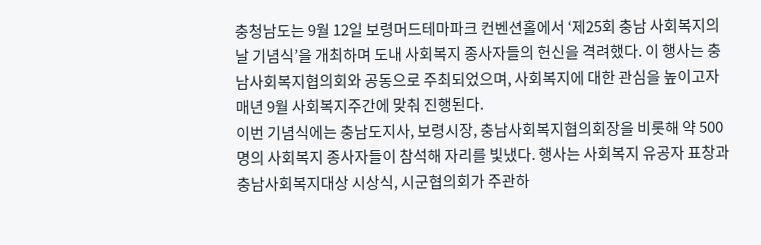충청남도는 9월 12일 보령머드테마파크 컨벤션홀에서 ‘제25회 충남 사회복지의 날 기념식’을 개최하며 도내 사회복지 종사자들의 헌신을 격려했다. 이 행사는 충남사회복지협의회와 공동으로 주최되었으며, 사회복지에 대한 관심을 높이고자 매년 9월 사회복지주간에 맞춰 진행된다.
이번 기념식에는 충남도지사, 보령시장, 충남사회복지협의회장을 비롯해 약 500명의 사회복지 종사자들이 참석해 자리를 빛냈다. 행사는 사회복지 유공자 표창과 충남사회복지대상 시상식, 시군협의회가 주관하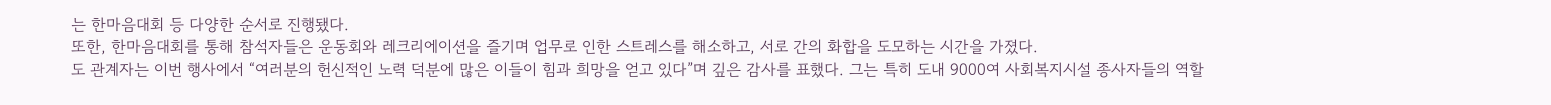는 한마음대회 등 다양한 순서로 진행됐다.
또한, 한마음대회를 통해 참석자들은 운동회와 레크리에이션을 즐기며 업무로 인한 스트레스를 해소하고, 서로 간의 화합을 도모하는 시간을 가졌다.
도 관계자는 이번 행사에서 “여러분의 헌신적인 노력 덕분에 많은 이들이 힘과 희망을 얻고 있다”며 깊은 감사를 표했다. 그는 특히 도내 9000여 사회복지시설 종사자들의 역할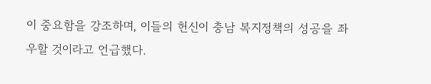이 중요함을 강조하며, 이들의 헌신이 충남 복지정책의 성공을 좌우할 것이라고 언급했다.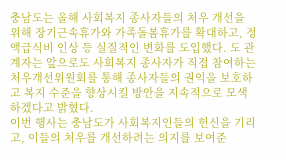충남도는 올해 사회복지 종사자들의 처우 개선을 위해 장기근속휴가와 가족돌봄휴가를 확대하고, 정액급식비 인상 등 실질적인 변화를 도입했다. 도 관계자는 앞으로도 사회복지 종사자가 직접 참여하는 처우개선위원회를 통해 종사자들의 권익을 보호하고 복지 수준을 향상시킬 방안을 지속적으로 모색하겠다고 밝혔다.
이번 행사는 충남도가 사회복지인들의 헌신을 기리고, 이들의 처우를 개선하려는 의지를 보여준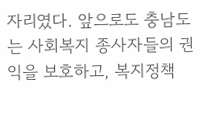자리였다. 앞으로도 충남도는 사회복지 종사자들의 권익을 보호하고, 복지정책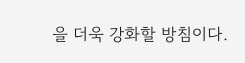을 더욱 강화할 방침이다.